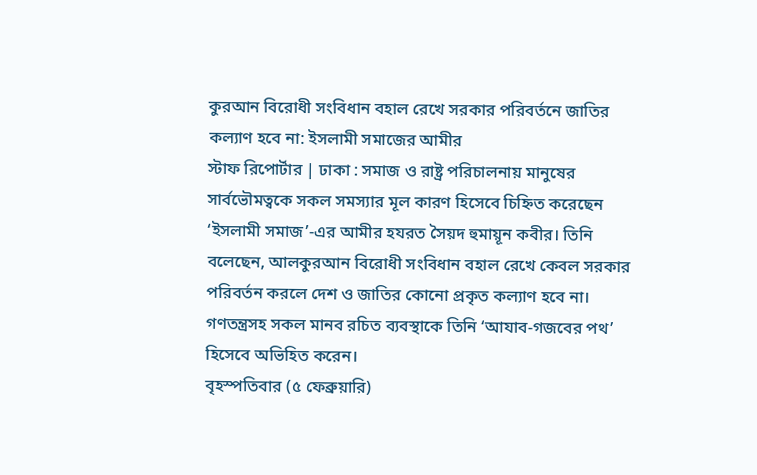কুরআন বিরোধী সংবিধান বহাল রেখে সরকার পরিবর্তনে জাতির কল্যাণ হবে না: ইসলামী সমাজের আমীর
স্টাফ রিপোর্টার | ঢাকা : সমাজ ও রাষ্ট্র পরিচালনায় মানুষের সার্বভৌমত্বকে সকল সমস্যার মূল কারণ হিসেবে চিহ্নিত করেছেন ‘ইসলামী সমাজ’-এর আমীর হযরত সৈয়দ হুমায়ূন কবীর। তিনি বলেছেন, আলকুরআন বিরোধী সংবিধান বহাল রেখে কেবল সরকার পরিবর্তন করলে দেশ ও জাতির কোনো প্রকৃত কল্যাণ হবে না। গণতন্ত্রসহ সকল মানব রচিত ব্যবস্থাকে তিনি ‘আযাব-গজবের পথ’ হিসেবে অভিহিত করেন।
বৃহস্পতিবার (৫ ফেব্রুয়ারি)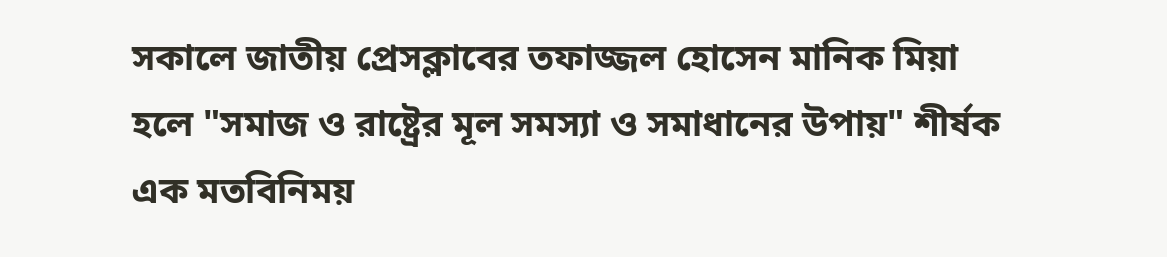সকালে জাতীয় প্রেসক্লাবের তফাজ্জল হোসেন মানিক মিয়া হলে "সমাজ ও রাষ্ট্রের মূল সমস্যা ও সমাধানের উপায়" শীর্ষক এক মতবিনিময়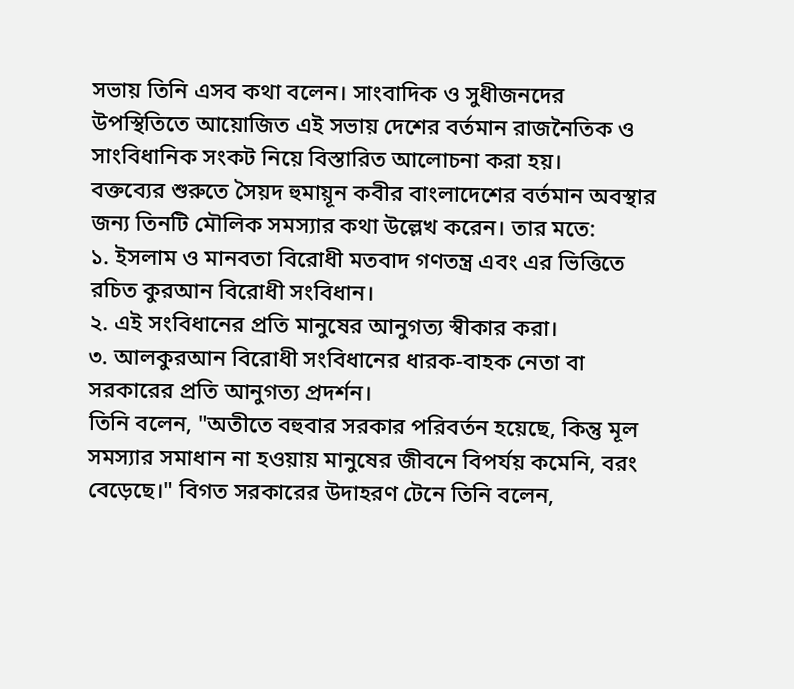সভায় তিনি এসব কথা বলেন। সাংবাদিক ও সুধীজনদের উপস্থিতিতে আয়োজিত এই সভায় দেশের বর্তমান রাজনৈতিক ও সাংবিধানিক সংকট নিয়ে বিস্তারিত আলোচনা করা হয়।
বক্তব্যের শুরুতে সৈয়দ হুমায়ূন কবীর বাংলাদেশের বর্তমান অবস্থার জন্য তিনটি মৌলিক সমস্যার কথা উল্লেখ করেন। তার মতে:
১. ইসলাম ও মানবতা বিরোধী মতবাদ গণতন্ত্র এবং এর ভিত্তিতে রচিত কুরআন বিরোধী সংবিধান।
২. এই সংবিধানের প্রতি মানুষের আনুগত্য স্বীকার করা।
৩. আলকুরআন বিরোধী সংবিধানের ধারক-বাহক নেতা বা সরকারের প্রতি আনুগত্য প্রদর্শন।
তিনি বলেন, "অতীতে বহুবার সরকার পরিবর্তন হয়েছে, কিন্তু মূল সমস্যার সমাধান না হওয়ায় মানুষের জীবনে বিপর্যয় কমেনি, বরং বেড়েছে।" বিগত সরকারের উদাহরণ টেনে তিনি বলেন,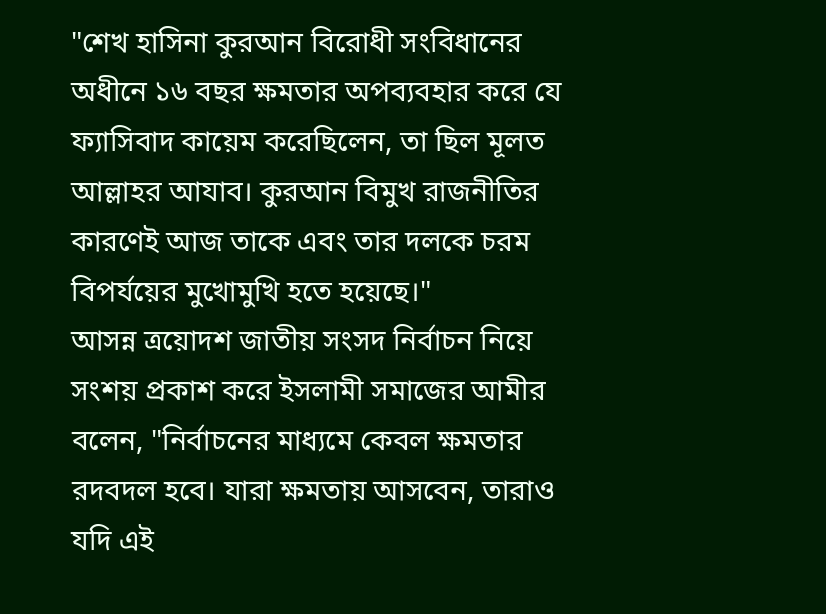"শেখ হাসিনা কুরআন বিরোধী সংবিধানের অধীনে ১৬ বছর ক্ষমতার অপব্যবহার করে যে ফ্যাসিবাদ কায়েম করেছিলেন, তা ছিল মূলত আল্লাহর আযাব। কুরআন বিমুখ রাজনীতির কারণেই আজ তাকে এবং তার দলকে চরম বিপর্যয়ের মুখোমুখি হতে হয়েছে।"
আসন্ন ত্রয়োদশ জাতীয় সংসদ নির্বাচন নিয়ে সংশয় প্রকাশ করে ইসলামী সমাজের আমীর বলেন, "নির্বাচনের মাধ্যমে কেবল ক্ষমতার রদবদল হবে। যারা ক্ষমতায় আসবেন, তারাও যদি এই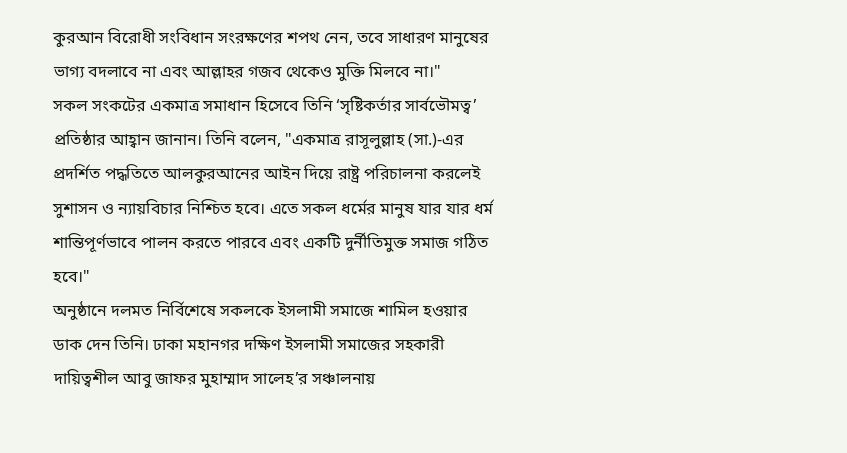কুরআন বিরোধী সংবিধান সংরক্ষণের শপথ নেন, তবে সাধারণ মানুষের ভাগ্য বদলাবে না এবং আল্লাহর গজব থেকেও মুক্তি মিলবে না।"
সকল সংকটের একমাত্র সমাধান হিসেবে তিনি ‘সৃষ্টিকর্তার সার্বভৌমত্ব’ প্রতিষ্ঠার আহ্বান জানান। তিনি বলেন, "একমাত্র রাসূলুল্লাহ (সা.)-এর প্রদর্শিত পদ্ধতিতে আলকুরআনের আইন দিয়ে রাষ্ট্র পরিচালনা করলেই সুশাসন ও ন্যায়বিচার নিশ্চিত হবে। এতে সকল ধর্মের মানুষ যার যার ধর্ম শান্তিপূর্ণভাবে পালন করতে পারবে এবং একটি দুর্নীতিমুক্ত সমাজ গঠিত হবে।"
অনুষ্ঠানে দলমত নির্বিশেষে সকলকে ইসলামী সমাজে শামিল হওয়ার ডাক দেন তিনি। ঢাকা মহানগর দক্ষিণ ইসলামী সমাজের সহকারী দায়িত্বশীল আবু জাফর মুহাম্মাদ সালেহ’র সঞ্চালনায়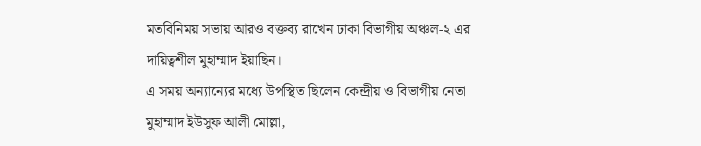মতবিনিময় সভায় আরও বক্তব্য রাখেন ঢাকা বিভাগীয় অঞ্চল-২ এর দায়িত্বশীল মুহাম্মাদ ইয়াছিন।
এ সময় অন্যান্যের মধ্যে উপস্থিত ছিলেন কেন্দ্রীয় ও বিভাগীয় নেতা মুহাম্মাদ ইউসুফ আলী মোল্লা,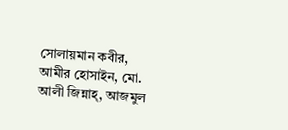সোলায়মান কবীর, আমীর হোসাইন, মো. আলী জিন্নাহ্, আজমুল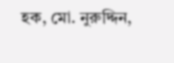হক, মো. নুরুদ্দিন,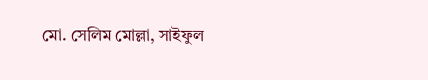মো. সেলিম মোল্লা, সাইফুল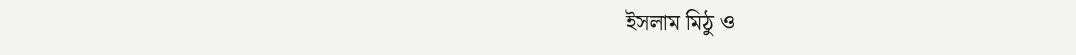ইসলাম মিঠু ও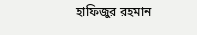হাফিজুর রহমান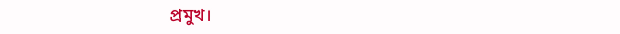প্রমুখ।